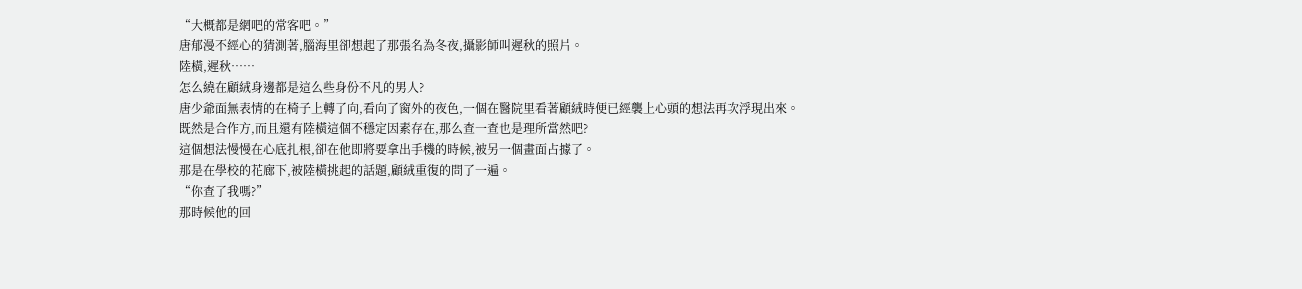“大概都是網吧的常客吧。”
唐郁漫不經心的猜測著,腦海里卻想起了那張名為冬夜,攝影師叫遲秋的照片。
陸橫,遲秋……
怎么繞在顧絨身邊都是這么些身份不凡的男人?
唐少爺面無表情的在椅子上轉了向,看向了窗外的夜色,一個在醫院里看著顧絨時便已經襲上心頭的想法再次浮現出來。
既然是合作方,而且還有陸橫這個不穩定因素存在,那么查一查也是理所當然吧?
這個想法慢慢在心底扎根,卻在他即將要拿出手機的時候,被另一個畫面占據了。
那是在學校的花廊下,被陸橫挑起的話題,顧絨重復的問了一遍。
“你查了我嗎?”
那時候他的回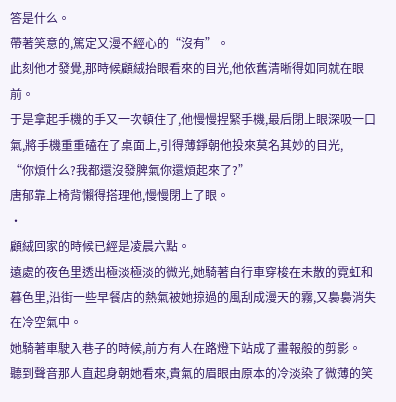答是什么。
帶著笑意的,篤定又漫不經心的“沒有”。
此刻他才發覺,那時候顧絨抬眼看來的目光,他依舊清晰得如同就在眼前。
于是拿起手機的手又一次頓住了,他慢慢捏緊手機,最后閉上眼深吸一口氣,將手機重重磕在了桌面上,引得薄錚朝他投來莫名其妙的目光,
“你煩什么?我都還沒發脾氣你還煩起來了?”
唐郁靠上椅背懶得搭理他,慢慢閉上了眼。
·
顧絨回家的時候已經是凌晨六點。
遠處的夜色里透出極淡極淡的微光,她騎著自行車穿梭在未散的霓虹和暮色里,沿街一些早餐店的熱氣被她掠過的風刮成漫天的霧,又裊裊消失在冷空氣中。
她騎著車駛入巷子的時候,前方有人在路燈下站成了畫報般的剪影。
聽到聲音那人直起身朝她看來,貴氣的眉眼由原本的冷淡染了微薄的笑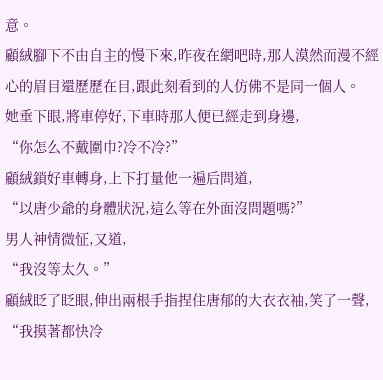意。
顧絨腳下不由自主的慢下來,昨夜在網吧時,那人漠然而漫不經心的眉目還歷歷在目,跟此刻看到的人仿佛不是同一個人。
她垂下眼,將車停好,下車時那人便已經走到身邊,
“你怎么不戴圍巾?冷不冷?”
顧絨鎖好車轉身,上下打量他一遍后問道,
“以唐少爺的身體狀況,這么等在外面沒問題嗎?”
男人神情微怔,又道,
“我沒等太久。”
顧絨眨了眨眼,伸出兩根手指捏住唐郁的大衣衣袖,笑了一聲,
“我摸著都快冷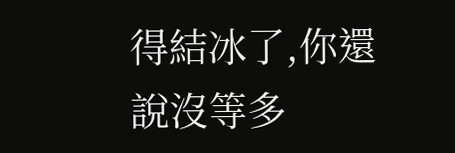得結冰了,你還說沒等多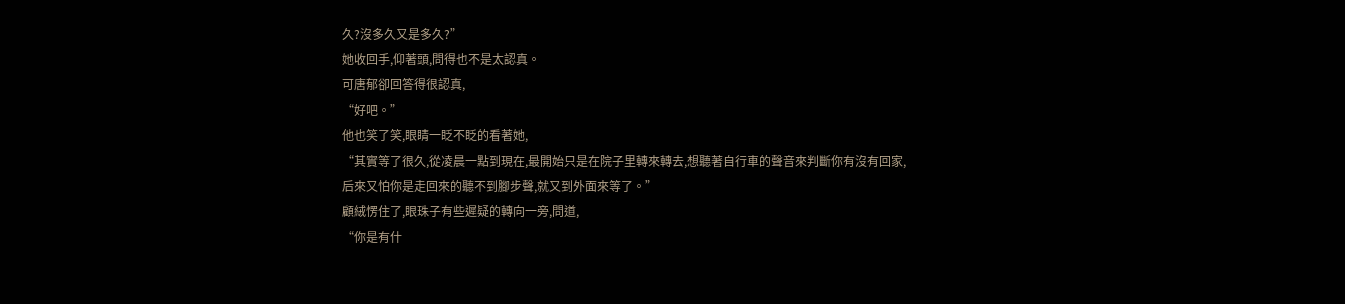久?沒多久又是多久?”
她收回手,仰著頭,問得也不是太認真。
可唐郁卻回答得很認真,
“好吧。”
他也笑了笑,眼睛一眨不眨的看著她,
“其實等了很久,從凌晨一點到現在,最開始只是在院子里轉來轉去,想聽著自行車的聲音來判斷你有沒有回家,后來又怕你是走回來的聽不到腳步聲,就又到外面來等了。”
顧絨愣住了,眼珠子有些遲疑的轉向一旁,問道,
“你是有什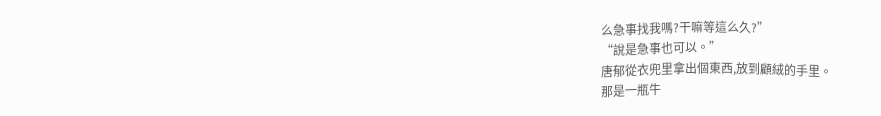么急事找我嗎?干嘛等這么久?”
“說是急事也可以。”
唐郁從衣兜里拿出個東西,放到顧絨的手里。
那是一瓶牛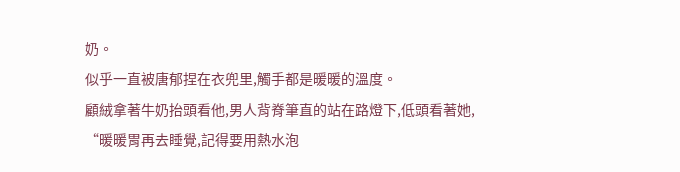奶。
似乎一直被唐郁捏在衣兜里,觸手都是暖暖的溫度。
顧絨拿著牛奶抬頭看他,男人背脊筆直的站在路燈下,低頭看著她,
“暖暖胃再去睡覺,記得要用熱水泡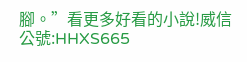腳。”看更多好看的小說!威信公號:HHXS665